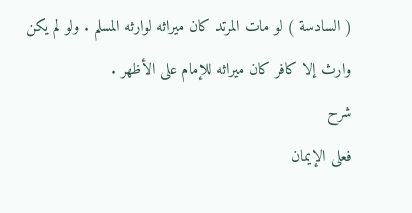( السادسة ) لو مات المرتد كان ميراثه لوارثه المسلم . ولو لم يكن
وارث إلا كافر كان ميراثه للإمام على الأظهر .
شرح
فعلى الإيمان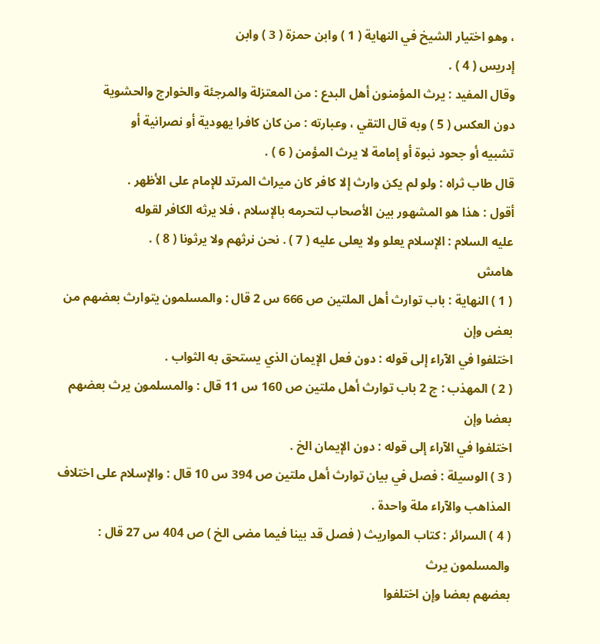، وهو اختيار الشيخ في النهاية ( 1 ) وابن حمزة ( 3 ) وابن
إدريس ( 4 ) .
وقال المفيد : يرث المؤمنون أهل البدع : من المعتزلة والمرجئة والخوارج والحشوية
دون العكس ( 5 ) وبه قال التقي ، وعبارته : من كان كافرا يهودية أو نصرانية أو
تشبيه أو جحود نبوة أو إمامة لا يرث المؤمن ( 6 ) .
قال طاب ثراه : ولو لم يكن وارث إلا كافر كان ميراث المرتد للإمام على الأظهر .
أقول : هذا هو المشهور بين الأصحاب لتحرمه بالإسلام ، فلا يرثه الكافر لقوله
عليه السلام : الإسلام يعلو ولا يعلى عليه ( 7 ) . نحن نرثهم ولا يرثونا ( 8 ) .
هامش
( 1 ) النهاية : باب توارث أهل الملتين ص 666 س 2 قال : والمسلمون يتوارث بعضهم من بعض وإن
اختلفوا في الآراء إلى قوله : دون فعل الإيمان الذي يستحق به الثواب .
( 2 ) المهذب : ج 2 باب توارث أهل ملتين ص 160 س 11 قال : والمسلمون يرث بعضهم بعضا وإن
اختلفوا في الآراء إلى قوله : دون الإيمان الخ .
( 3 ) الوسيلة : فصل في بيان توارث أهل ملتين ص 394 س 10 قال : والإسلام على اختلاف
المذاهب والآراء ملة واحدة .
( 4 ) السرائر : كتاب المواريث ( فصل قد بينا فيما مضى الخ ) ص 404 س 27 قال : والمسلمون يرث
بعضهم بعضا وإن اختلفوا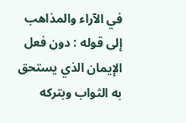في الآراء والمذاهب إلى قوله : دون فعل الإيمان الذي يستحق به الثواب وبتركه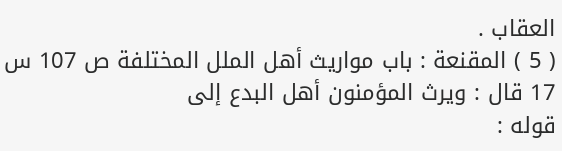العقاب .
( 5 ) المقنعة : باب مواريث أهل الملل المختلفة ص 107 س 17 قال : ويرث المؤمنون أهل البدع إلى
قوله :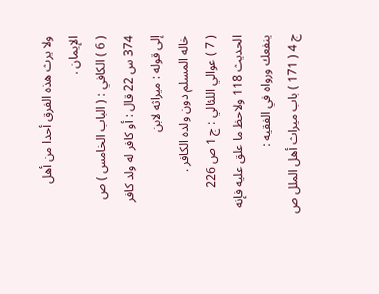ولا يرث هذه الفرق أحدا من أهل الإيمان .
( 6 ) الكافي : ( الباب الخامس ) ص 374 س 22 قال : أو كافر له ولد كافر إلى قوله : ميراثه لابن
خاله المسلم دون ولده الكافر .
( 7 ) عوالي اللئالي : ج 1 ص 226 الحديث 118 ولاحظ ما علق عليه فإنه ينفعك ورواه في الفقيه :
ج 4 ( 171 ) باب ميراث أهل الملل ص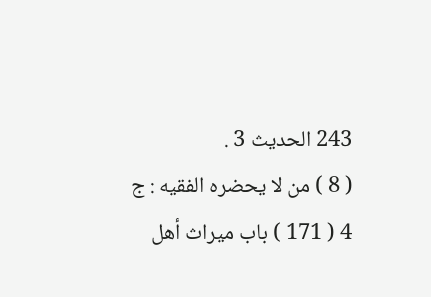243 الحديث 3 .
( 8 ) من لا يحضره الفقيه : ج 4 ( 171 ) باب ميراث أهل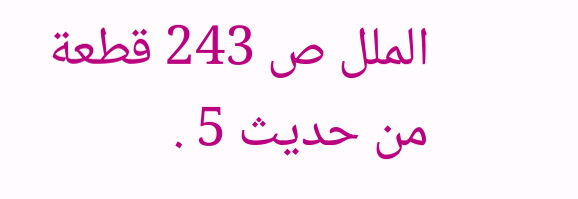الملل ص 243 قطعة من حديث 5 .